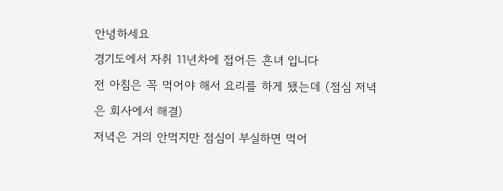안녕하세요
경기도에서 자취 11년차에 접어든 흔녀 입니다
전 아침은 꼭 먹어야 해서 요리를 하게 됐는데 (점심 저녁은 회사에서 해결)
저녁은 거의 안먹지만 점심이 부실하면 먹어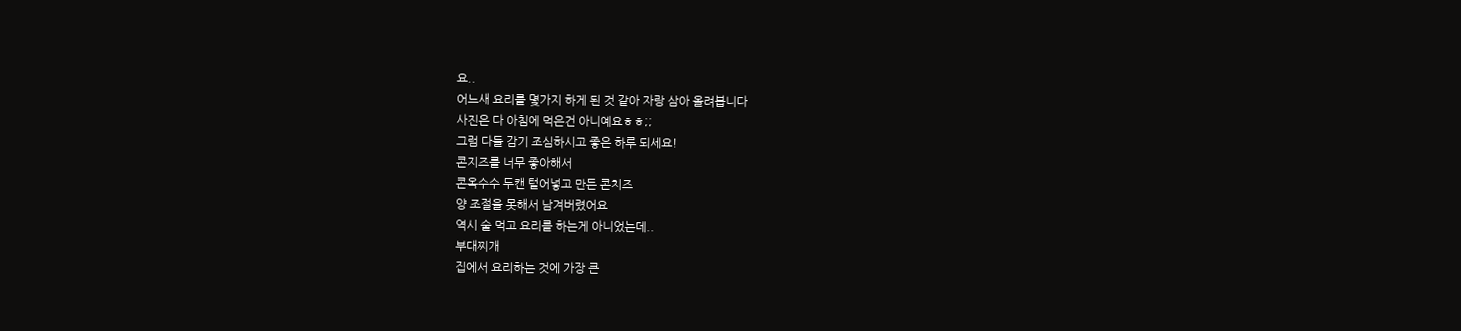요..
어느새 요리를 몇가지 하게 된 것 같아 자랑 삼아 올려봅니다
사진은 다 아침에 먹은건 아니예요ㅎㅎ;;
그럼 다들 감기 조심하시고 좋은 하루 되세요!
콘지즈를 너무 좋아해서
콘옥수수 두캔 털어넣고 만든 콘치즈
양 조절을 못해서 남겨버렸어요
역시 술 먹고 요리를 하는게 아니었는데..
부대찌개
집에서 요리하는 것에 가장 큰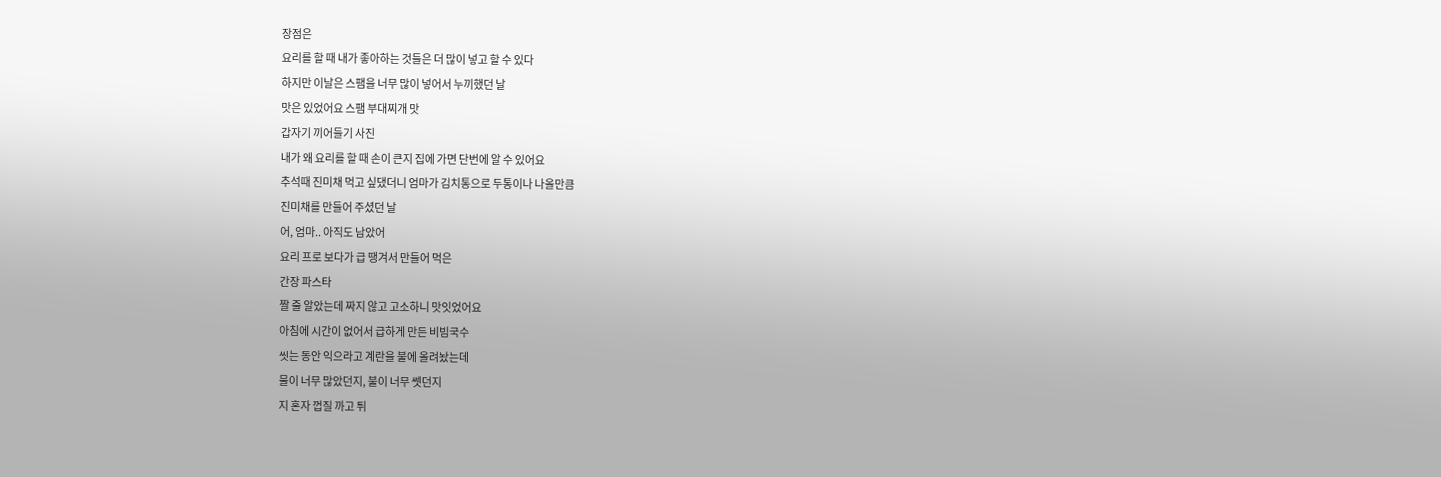장점은
요리를 할 때 내가 좋아하는 것들은 더 많이 넣고 할 수 있다
하지만 이날은 스팸을 너무 많이 넣어서 누끼했던 날
맛은 있었어요 스팸 부대찌개 맛
갑자기 끼어들기 사진
내가 왜 요리를 할 때 손이 큰지 집에 가면 단번에 알 수 있어요
추석때 진미채 먹고 싶댔더니 엄마가 김치통으로 두통이나 나올만큼
진미채를 만들어 주셨던 날
어, 엄마.. 아직도 남았어
요리 프로 보다가 급 땡겨서 만들어 먹은
간장 파스타
짤 줄 알았는데 짜지 않고 고소하니 맛잇었어요
아침에 시간이 없어서 급하게 만든 비빔국수
씻는 동안 익으라고 계란을 불에 올려놨는데
물이 너무 많았던지, 불이 너무 쎗던지
지 혼자 껍질 까고 튀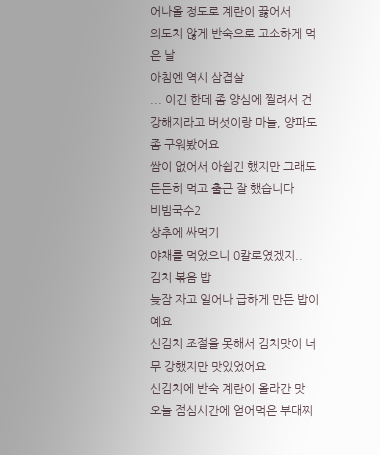어나올 정도로 계란이 끓어서
의도치 않게 반숙으로 고소하게 먹은 날
아침엔 역시 삼겹살
... 이긴 한데 좀 양심에 찔려서 건강해지라고 버섯이랑 마늘, 양파도 좀 구워봤어요
쌈이 없어서 아쉽긴 했지만 그래도 든든히 먹고 출근 잘 했습니다
비빔국수2
상추에 싸먹기
야채를 먹었으니 0칼로였겠지..
김치 볶음 밥
늦잠 자고 일어나 급하게 만든 밥이예요
신김치 조절을 못해서 김치맛이 너무 강했지만 맛있었어요
신김치에 반숙 계란이 올라간 맛
오늘 점심시간에 얻어먹은 부대찌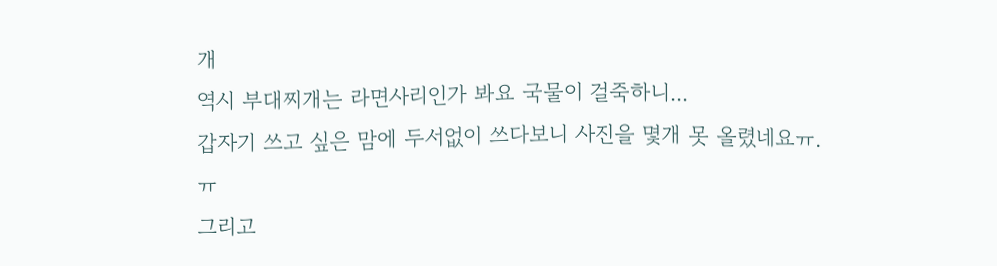개
역시 부대찌개는 라면사리인가 봐요 국물이 걸죽하니...
갑자기 쓰고 싶은 맘에 두서없이 쓰다보니 사진을 몇개 못 올렸네요ㅠ.ㅠ
그리고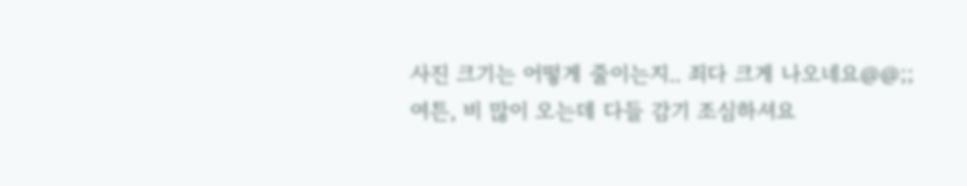사진 크기는 어떻게 줄이는지.. 죄다 크게 나오네요@@;;
여튼, 비 많이 오는데 다들 감기 조심하셔요